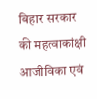बिहार सरकार की महत्वाकांक्षी आजीविका एवं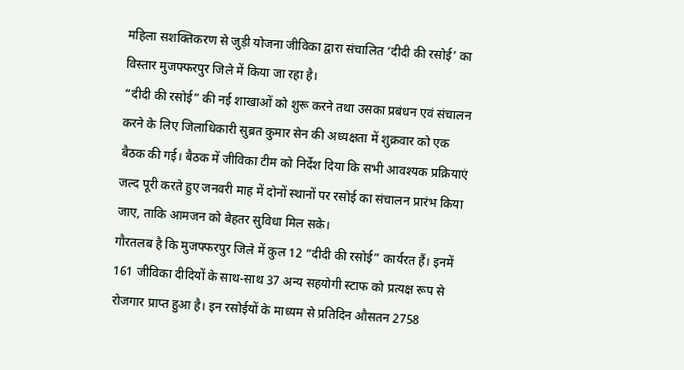महिला सशक्तिकरण से जुड़ी योजना जीविका द्वारा संचालित ‘दीदी की रसोई’ का विस्तार मुजफ्फरपुर जिले में किया जा रहा है।
“दीदी की रसोई” की नई शाखाओं को शुरू करने तथा उसका प्रबंधन एवं संचालन करने के लिए जिलाधिकारी सुब्रत कुमार सेन की अध्यक्षता में शुक्रवार को एक बैठक की गई। बैठक में जीविका टीम को निर्देश दिया कि सभी आवश्यक प्रक्रियाएं जल्द पूरी करते हुए जनवरी माह में दोनों स्थानों पर रसोई का संचालन प्रारंभ किया जाए, ताकि आमजन को बेहतर सुविधा मिल सके।
गौरतलब है कि मुजफ्फरपुर जिले में कुल 12 “दीदी की रसोई” कार्यरत हैं। इनमें 161 जीविका दीदियों के साथ-साथ 37 अन्य सहयोगी स्टाफ को प्रत्यक्ष रूप से रोजगार प्राप्त हुआ है। इन रसोईयों के माध्यम से प्रतिदिन औसतन 2758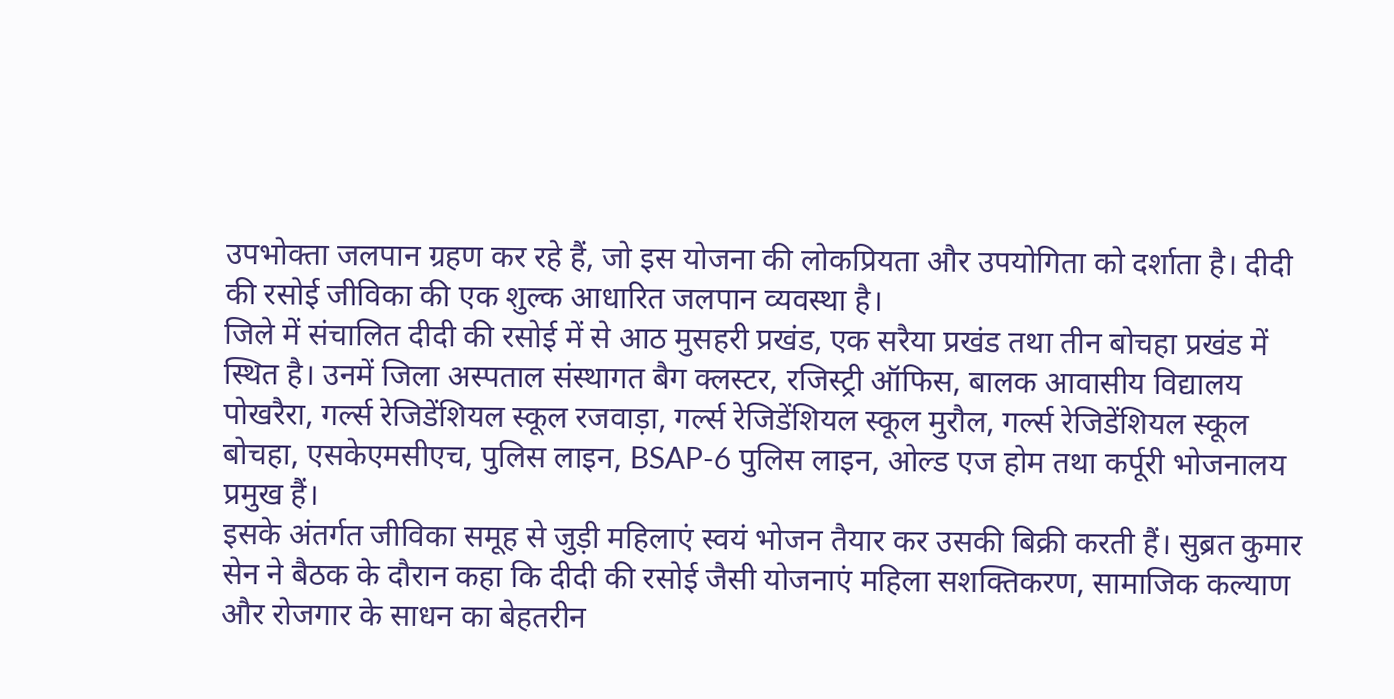उपभोक्ता जलपान ग्रहण कर रहे हैं, जो इस योजना की लोकप्रियता और उपयोगिता को दर्शाता है। दीदी की रसोई जीविका की एक शुल्क आधारित जलपान व्यवस्था है।
जिले में संचालित दीदी की रसोई में से आठ मुसहरी प्रखंड, एक सरैया प्रखंड तथा तीन बोचहा प्रखंड में स्थित है। उनमें जिला अस्पताल संस्थागत बैग क्लस्टर, रजिस्ट्री ऑफिस, बालक आवासीय विद्यालय पोखरैरा, गर्ल्स रेजिडेंशियल स्कूल रजवाड़ा, गर्ल्स रेजिडेंशियल स्कूल मुरौल, गर्ल्स रेजिडेंशियल स्कूल बोचहा, एसकेएमसीएच, पुलिस लाइन, BSAP-6 पुलिस लाइन, ओल्ड एज होम तथा कर्पूरी भोजनालय प्रमुख हैं।
इसके अंतर्गत जीविका समूह से जुड़ी महिलाएं स्वयं भोजन तैयार कर उसकी बिक्री करती हैं। सुब्रत कुमार सेन ने बैठक के दौरान कहा कि दीदी की रसोई जैसी योजनाएं महिला सशक्तिकरण, सामाजिक कल्याण और रोजगार के साधन का बेहतरीन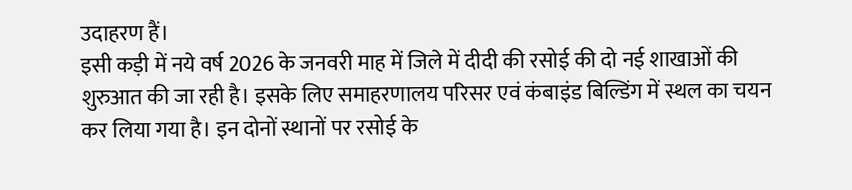उदाहरण हैं।
इसी कड़ी में नये वर्ष 2026 के जनवरी माह में जिले में दीदी की रसोई की दो नई शाखाओं की शुरुआत की जा रही है। इसके लिए समाहरणालय परिसर एवं कंबाइंड बिल्डिंग में स्थल का चयन कर लिया गया है। इन दोनों स्थानों पर रसोई के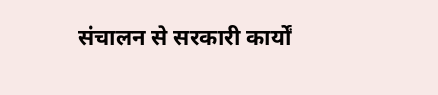संचालन से सरकारी कार्यों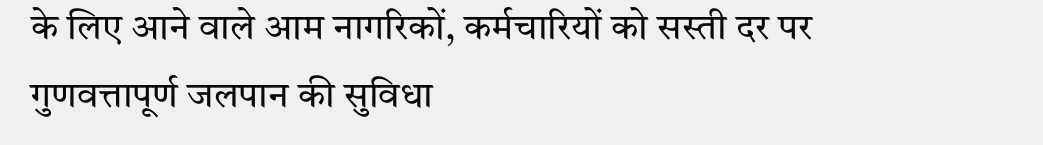के लिए आने वाले आम नागरिकों, कर्मचारियों को सस्ती दर पर गुणवत्तापूर्ण जलपान की सुविधा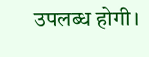उपलब्ध होगी।